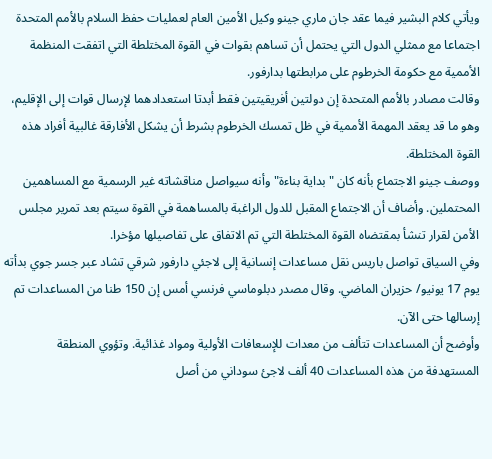ويأتي كلام البشير فيما عقد جان ماري جينو وكيل الأمين العام لعمليات حفظ السلام بالأمم المتحدة اجتماعا مع ممثلي الدول التي يحتمل أن تساهم بقوات في القوة المختلطة التي اتفقت المنظمة الأممية مع حكومة الخرطوم على مرابطتها بدارفور.
وقالت مصادر بالأمم المتحدة إن دولتين أفريقيتين فقط أبدتا استعدادهما لإرسال قوات إلى الإقليم، وهو ما قد يعقد المهمة الأممية في ظل تمسك الخرطوم بشرط أن يشكل الأفارقة غالبية أفراد هذه القوة المختلطة.
ووصف جينو الاجتماع بأنه كان "بداية بناءة" وأنه سيواصل مناقشاته غير الرسمية مع المساهمين المحتملين. وأضاف أن الاجتماع المقبل للدول الراغبة بالمساهمة في القوة سيتم بعد تمرير مجلس الأمن لقرار تنشأ بمقتضاه القوة المختلطة التي تم الاتفاق على تفاصيلها مؤخرا.
وفي السياق تواصل باريس نقل مساعدات إنسانية إلى لاجئي دارفور شرقي تشاد عبر جسر جوي بدأته يوم 17 يونيو/ حزيران الماضي. وقال مصدر دبلوماسي فرنسي أمس إن 150 طنا من المساعدات تم إرسالها حتى الآن.
وأوضح أن المساعدات تتألف من معدات للإسعافات الأولية ومواد غذائية. وتؤوي المنطقة المستهدفة من هذه المساعدات 40 ألف لاجئ سوداني من أصل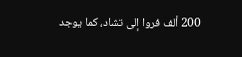200 ألف فروا إلى تشاد، كما يوجد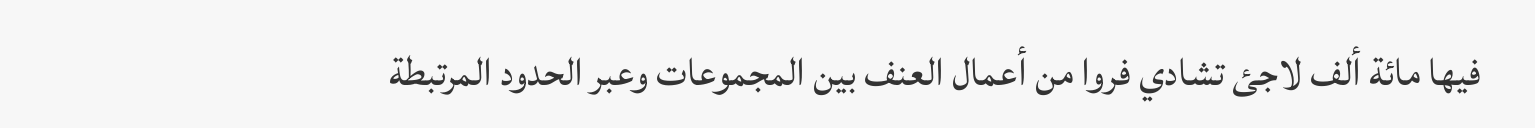فيها مائة ألف لاجئ تشادي فروا من أعمال العنف بين المجموعات وعبر الحدود المرتبطة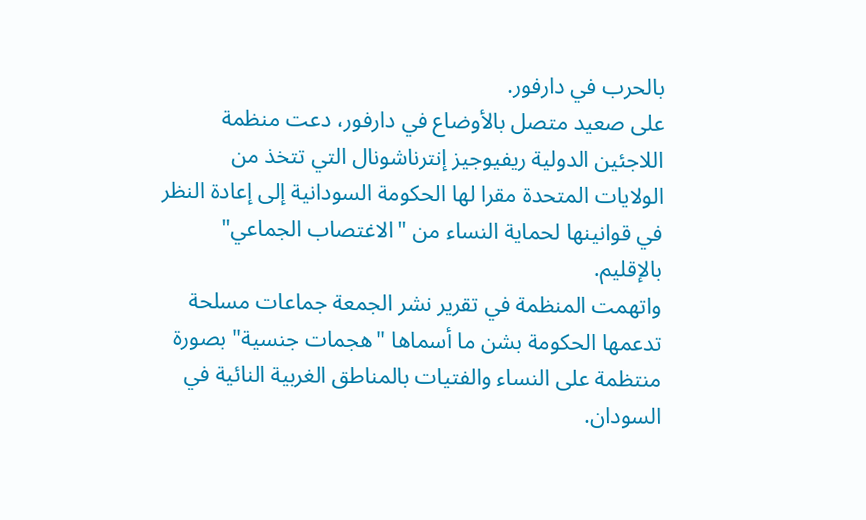بالحرب في دارفور.
على صعيد متصل بالأوضاع في دارفور، دعت منظمة اللاجئين الدولية ريفيوجيز إنترناشونال التي تتخذ من الولايات المتحدة مقرا لها الحكومة السودانية إلى إعادة النظر في قوانينها لحماية النساء من "الاغتصاب الجماعي" بالإقليم.
واتهمت المنظمة في تقرير نشر الجمعة جماعات مسلحة تدعمها الحكومة بشن ما أسماها "هجمات جنسية" بصورة منتظمة على النساء والفتيات بالمناطق الغربية النائية في السودان.